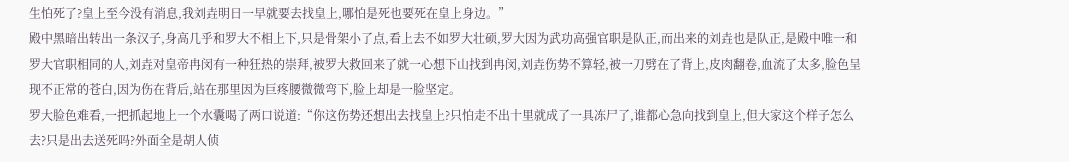生怕死了?皇上至今没有消息,我刘垚明日一早就要去找皇上,哪怕是死也要死在皇上身边。”
殿中黑暗出转出一条汉子,身高几乎和罗大不相上下,只是骨架小了点,看上去不如罗大壮硕,罗大因为武功高强官职是队正,而出来的刘垚也是队正,是殿中唯一和罗大官职相同的人,刘垚对皇帝冉闵有一种狂热的崇拜,被罗大救回来了就一心想下山找到冉闵,刘垚伤势不算轻,被一刀劈在了背上,皮肉翻卷,血流了太多,脸色呈现不正常的苍白,因为伤在背后,站在那里因为巨疼腰微微弯下,脸上却是一脸坚定。
罗大脸色难看,一把抓起地上一个水囊喝了两口说道:“你这伤势还想出去找皇上?只怕走不出十里就成了一具冻尸了,谁都心急向找到皇上,但大家这个样子怎么去?只是出去送死吗?外面全是胡人侦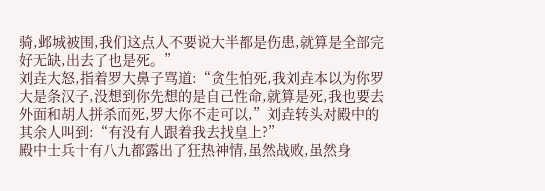骑,邺城被围,我们这点人不要说大半都是伤患,就算是全部完好无缺,出去了也是死。”
刘垚大怒,指着罗大鼻子骂道:“贪生怕死,我刘垚本以为你罗大是条汉子,没想到你先想的是自己性命,就算是死,我也要去外面和胡人拼杀而死,罗大你不走可以,”刘垚转头对殿中的其余人叫到:“有没有人跟着我去找皇上?”
殿中士兵十有八九都露出了狂热神情,虽然战败,虽然身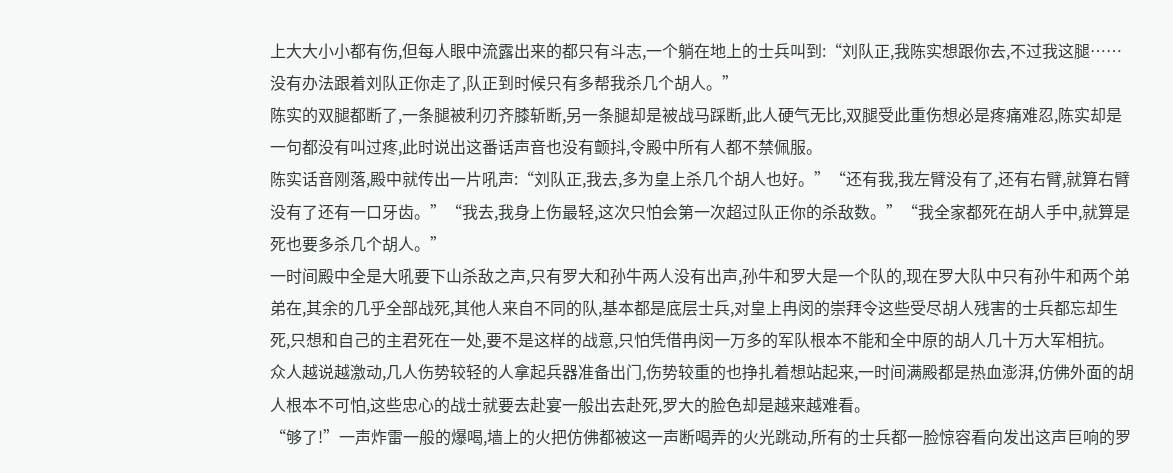上大大小小都有伤,但每人眼中流露出来的都只有斗志,一个躺在地上的士兵叫到:“刘队正,我陈实想跟你去,不过我这腿……没有办法跟着刘队正你走了,队正到时候只有多帮我杀几个胡人。”
陈实的双腿都断了,一条腿被利刃齐膝斩断,另一条腿却是被战马踩断,此人硬气无比,双腿受此重伤想必是疼痛难忍,陈实却是一句都没有叫过疼,此时说出这番话声音也没有颤抖,令殿中所有人都不禁佩服。
陈实话音刚落,殿中就传出一片吼声:“刘队正,我去,多为皇上杀几个胡人也好。”“还有我,我左臂没有了,还有右臂,就算右臂没有了还有一口牙齿。”“我去,我身上伤最轻,这次只怕会第一次超过队正你的杀敌数。”“我全家都死在胡人手中,就算是死也要多杀几个胡人。”
一时间殿中全是大吼要下山杀敌之声,只有罗大和孙牛两人没有出声,孙牛和罗大是一个队的,现在罗大队中只有孙牛和两个弟弟在,其余的几乎全部战死,其他人来自不同的队,基本都是底层士兵,对皇上冉闵的崇拜令这些受尽胡人残害的士兵都忘却生死,只想和自己的主君死在一处,要不是这样的战意,只怕凭借冉闵一万多的军队根本不能和全中原的胡人几十万大军相抗。
众人越说越激动,几人伤势较轻的人拿起兵器准备出门,伤势较重的也挣扎着想站起来,一时间满殿都是热血澎湃,仿佛外面的胡人根本不可怕,这些忠心的战士就要去赴宴一般出去赴死,罗大的脸色却是越来越难看。
“够了!”一声炸雷一般的爆喝,墙上的火把仿佛都被这一声断喝弄的火光跳动,所有的士兵都一脸惊容看向发出这声巨响的罗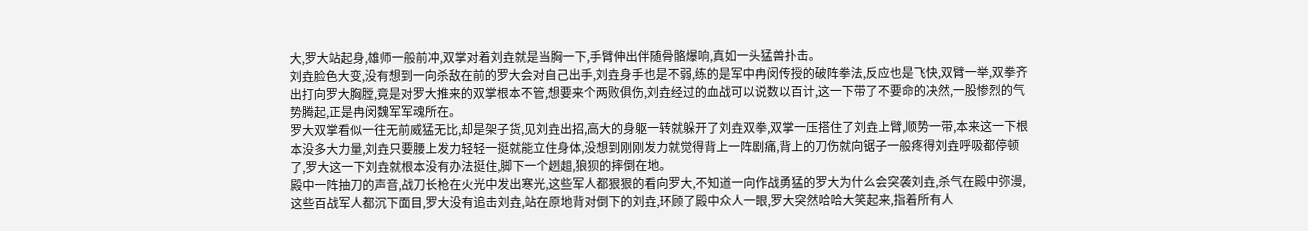大,罗大站起身,雄师一般前冲,双掌对着刘垚就是当胸一下,手臂伸出伴随骨骼爆响,真如一头猛兽扑击。
刘垚脸色大变,没有想到一向杀敌在前的罗大会对自己出手,刘垚身手也是不弱,练的是军中冉闵传授的破阵拳法,反应也是飞快,双臂一举,双拳齐出打向罗大胸膛,竟是对罗大推来的双掌根本不管,想要来个两败俱伤,刘垚经过的血战可以说数以百计,这一下带了不要命的决然,一股惨烈的气势腾起,正是冉闵魏军军魂所在。
罗大双掌看似一往无前威猛无比,却是架子货,见刘垚出招,高大的身躯一转就躲开了刘垚双拳,双掌一压搭住了刘垚上臂,顺势一带,本来这一下根本没多大力量,刘垚只要腰上发力轻轻一挺就能立住身体,没想到刚刚发力就觉得背上一阵剧痛,背上的刀伤就向锯子一般疼得刘垚呼吸都停顿了,罗大这一下刘垚就根本没有办法挺住,脚下一个趔趄,狼狈的摔倒在地。
殿中一阵抽刀的声音,战刀长枪在火光中发出寒光,这些军人都狠狠的看向罗大,不知道一向作战勇猛的罗大为什么会突袭刘垚,杀气在殿中弥漫,这些百战军人都沉下面目,罗大没有追击刘垚,站在原地背对倒下的刘垚,环顾了殿中众人一眼,罗大突然哈哈大笑起来,指着所有人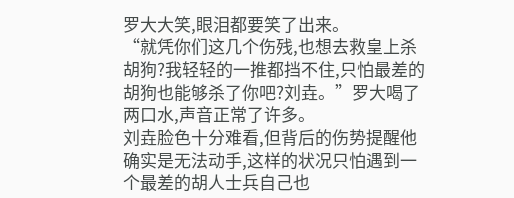罗大大笑,眼泪都要笑了出来。
“就凭你们这几个伤残,也想去救皇上杀胡狗?我轻轻的一推都挡不住,只怕最差的胡狗也能够杀了你吧?刘垚。”罗大喝了两口水,声音正常了许多。
刘垚脸色十分难看,但背后的伤势提醒他确实是无法动手,这样的状况只怕遇到一个最差的胡人士兵自己也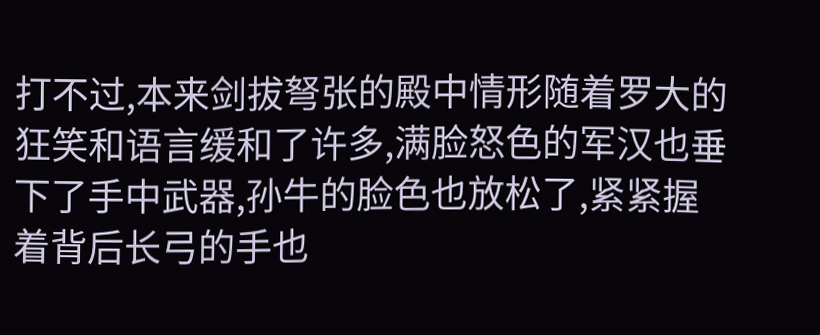打不过,本来剑拔弩张的殿中情形随着罗大的狂笑和语言缓和了许多,满脸怒色的军汉也垂下了手中武器,孙牛的脸色也放松了,紧紧握着背后长弓的手也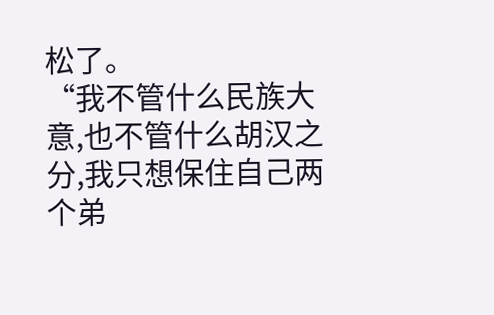松了。
“我不管什么民族大意,也不管什么胡汉之分,我只想保住自己两个弟